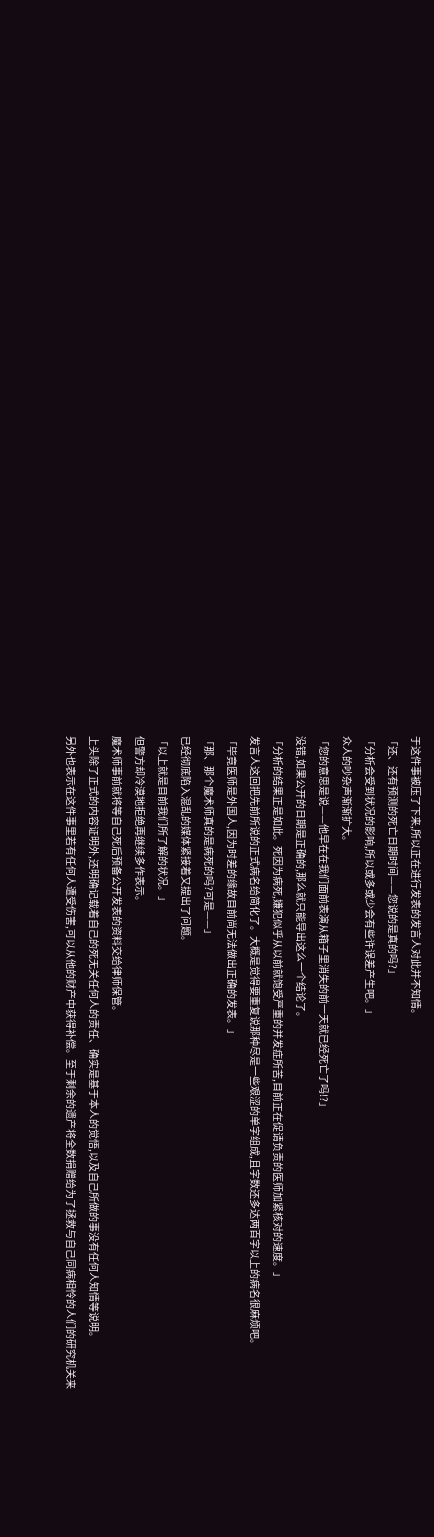于这件事被压了下来,所以正在进行发表的发言人对此并不知情。
「还、还有预测的死亡日期时间——您说的是真的吗?」
「分析会受到状况的影响,所以或多或少会有些许误差产生吧。」
众人的吵杂声渐渐扩大。
「您的意思是说——他早在在我们面前表演从箱子里消失的前一天就已经死亡了吗!?」
没错,如果公开的日期是正确的,那么就只能导出这么一个结论了。
「分析的结果正是如此。死因为病死,嫌犯似乎从以前就饱受严重的并发症所苦,目前正在促请负责的医师加紧核对的速度。」
发言人这回把先前所说的正式病名给简化了。大概是觉得要重复说那种尽是一些艰涩的单字组成,且字数还多达两百字以上的病名很麻烦吧。
「毕竟医师是外国人,因为时差的缘故目前尚无法做出正确的发表。」
「那、那个魔术师真的是病死的吗?可是——」
已经彻底陷入混乱的媒体紧接着又提出了问题。
「以上就是目前我们所了解的状况。」
但警方却冷漠地拒绝再继续多作表示。
魔术师事前就将等自己死后预备公开发表的资料交给律师保管。
上头除了正式的内容证明外,还明确记载着自己的死无关任何人的责任、确实是基于本人的觉悟,以及自己所做的事没有任何人知情等说明。
另外也表示在这件事里若有任何人遭受伤害,可以从他的财产中获得补偿。至于剩余的遗产将全数捐赠给为了拯救与自己同病相怜的人们的研究机关来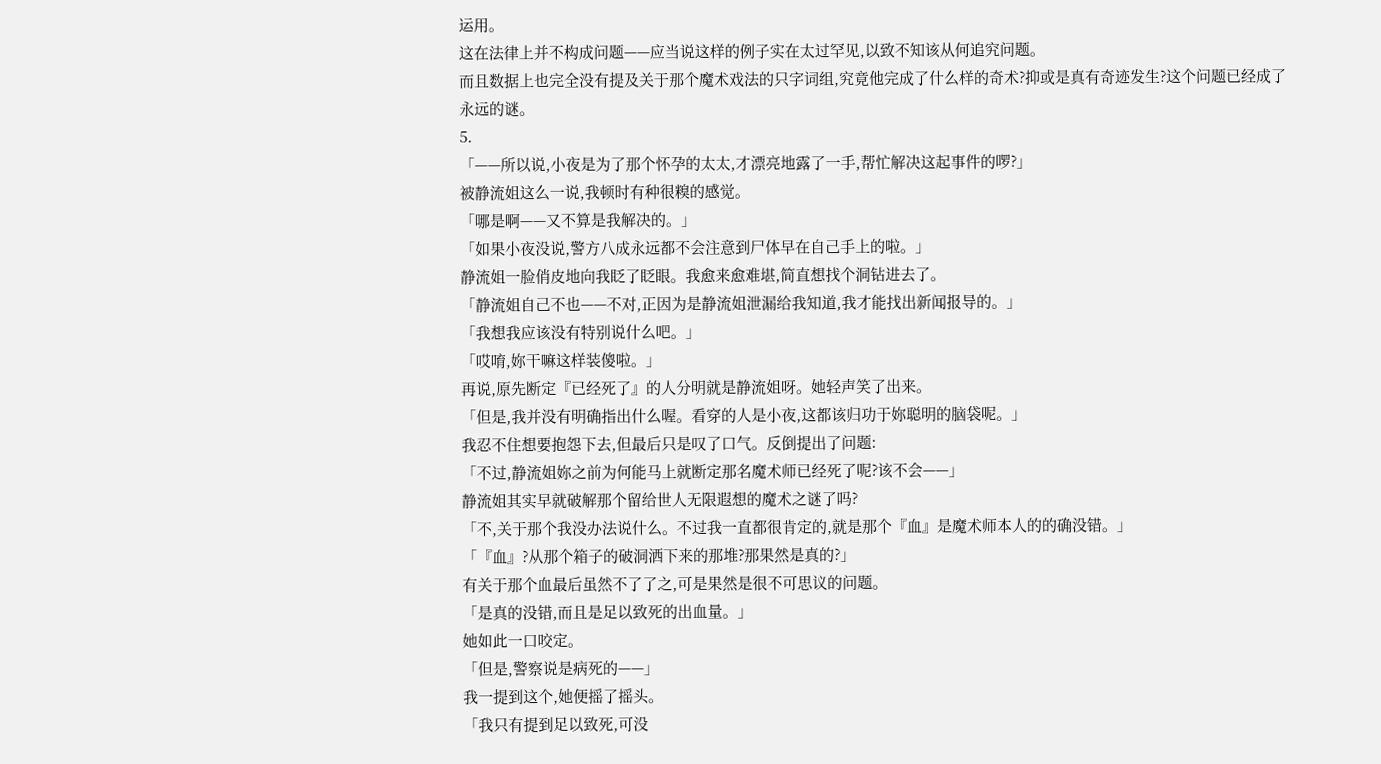运用。
这在法律上并不构成问题——应当说这样的例子实在太过罕见,以致不知该从何追究问题。
而且数据上也完全没有提及关于那个魔术戏法的只字词组,究竟他完成了什么样的奇术?抑或是真有奇迹发生?这个问题已经成了永远的谜。
5.
「——所以说,小夜是为了那个怀孕的太太,才漂亮地露了一手,帮忙解决这起事件的啰?」
被静流姐这么一说,我顿时有种很糗的感觉。
「哪是啊——又不算是我解决的。」
「如果小夜没说,警方八成永远都不会注意到尸体早在自己手上的啦。」
静流姐一脸俏皮地向我眨了眨眼。我愈来愈难堪,简直想找个洞钻进去了。
「静流姐自己不也——不对,正因为是静流姐泄漏给我知道,我才能找出新闻报导的。」
「我想我应该没有特别说什么吧。」
「哎唷,妳干嘛这样装傻啦。」
再说,原先断定『已经死了』的人分明就是静流姐呀。她轻声笑了出来。
「但是,我并没有明确指出什么喔。看穿的人是小夜,这都该归功于妳聪明的脑袋呢。」
我忍不住想要抱怨下去,但最后只是叹了口气。反倒提出了问题:
「不过,静流姐妳之前为何能马上就断定那名魔术师已经死了呢?该不会——」
静流姐其实早就破解那个留给世人无限遐想的魔术之谜了吗?
「不,关于那个我没办法说什么。不过我一直都很肯定的,就是那个『血』是魔术师本人的的确没错。」
「『血』?从那个箱子的破洞洒下来的那堆?那果然是真的?」
有关于那个血最后虽然不了了之,可是果然是很不可思议的问题。
「是真的没错,而且是足以致死的出血量。」
她如此一口咬定。
「但是,警察说是病死的——」
我一提到这个,她便摇了摇头。
「我只有提到足以致死,可没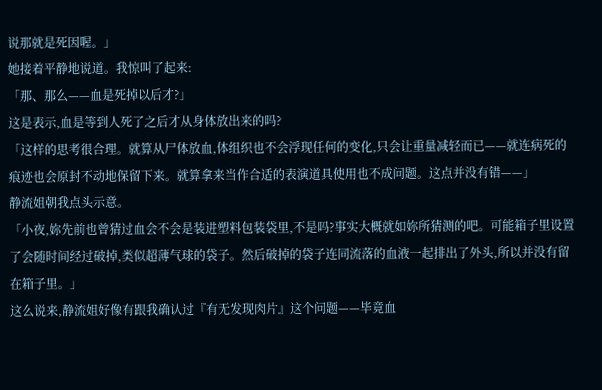说那就是死因喔。」
她接着平静地说道。我惊叫了起来:
「那、那么——血是死掉以后才?」
这是表示,血是等到人死了之后才从身体放出来的吗?
「这样的思考很合理。就算从尸体放血,体组织也不会浮现任何的变化,只会让重量减轻而已——就连病死的痕迹也会原封不动地保留下来。就算拿来当作合适的表演道具使用也不成问题。这点并没有错——」
静流姐朝我点头示意。
「小夜,妳先前也曾猜过血会不会是装进塑料包装袋里,不是吗?事实大概就如妳所猜测的吧。可能箱子里设置了会随时间经过破掉,类似超薄气球的袋子。然后破掉的袋子连同流落的血液一起排出了外头,所以并没有留在箱子里。」
这么说来,静流姐好像有跟我确认过『有无发现肉片』这个问题——毕竟血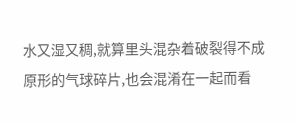水又湿又稠,就算里头混杂着破裂得不成原形的气球碎片,也会混淆在一起而看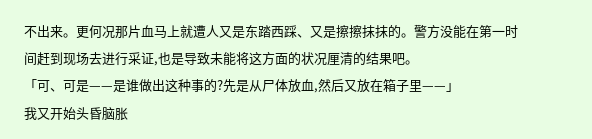不出来。更何况那片血马上就遭人又是东踏西踩、又是擦擦抹抹的。警方没能在第一时间赶到现场去进行采证,也是导致未能将这方面的状况厘清的结果吧。
「可、可是——是谁做出这种事的?先是从尸体放血,然后又放在箱子里——」
我又开始头昏脑胀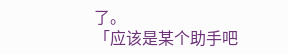了。
「应该是某个助手吧